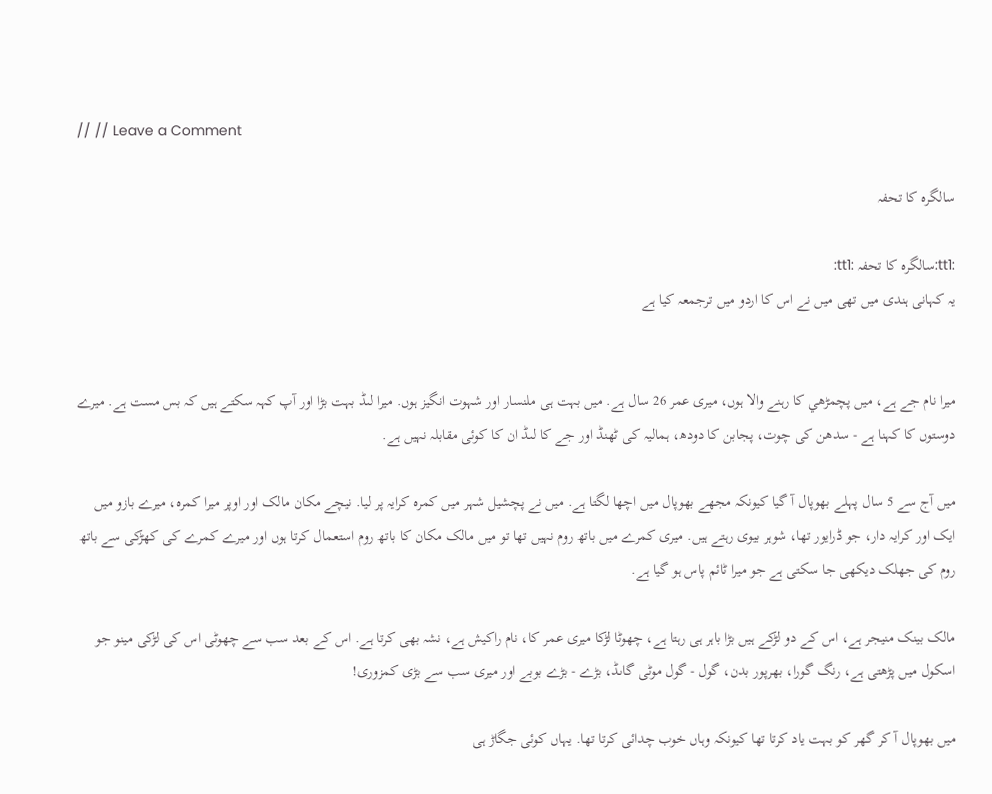// // Leave a Comment

سالگرہ کا تحفہ

:tt1:سالگرہ کا تحفہ :tt1:
یہ کہانی ہندی میں تھی میں نے اس کا اردو میں ترجمعہ کیا ہے


میرا نام جے ہے، میں پچمڑھي کا رہنے والا ہوں، میری عمر 26 سال ہے. میں بہت ہی ملنسار اور شہوت انگیز ہوں. میرا لںڈ بہت بڑا اور آپ کہہ سکتے ہیں کہ بس مست ہے. میرے دوستوں کا کہنا ہے - سدھن کی چوت، پجابن کا دودھ، ہمالیہ کی ٹھنڈ اور جے کا لںڈ ان کا کوئی مقابلہ نہیں ہے.

میں آج سے 5 سال پہلے بھوپال آ گیا کیونکہ مجھے بھوپال میں اچھا لگتا ہے. میں نے پچشيل شہر میں کمرہ کرایہ پر لیا. نیچے مکان مالک اور اوپر میرا کمرہ، میرے بازو میں ایک اور کرایہ دار، جو ڈرايور تھا، شوہر بیوی رہتے ہیں. میری کمرے میں باتھ روم نہیں تھا تو میں مالک مکان کا باتھ روم استعمال کرتا ہوں اور میرے کمرے کی کھڑکی سے باتھ روم کی جھلک دیکھی جا سکتی ہے جو میرا ٹائم پاس ہو گیا ہے.

مالک بینک منیجر ہے، اس کے دو لڑکے ہیں بڑا باہر ہی رہتا ہے، چھوٹا لڑکا میری عمر کا، نام راکیش ہے، نشہ بھی کرتا ہے. اس کے بعد سب سے چھوٹی اس کی لڑکی مینو جو اسکول میں پڑھتی ہے، رنگ گورا، بھرپور بدن، گول - گول موٹی گاںڈ، بڑے - بڑے بوبے اور میری سب سے بڑی کمزوری!

میں بھوپال آ کر گھر کو بہت یاد کرتا تھا کیونکہ وہاں خوب چدائی کرتا تھا. یہاں کوئی جگاڑ ہی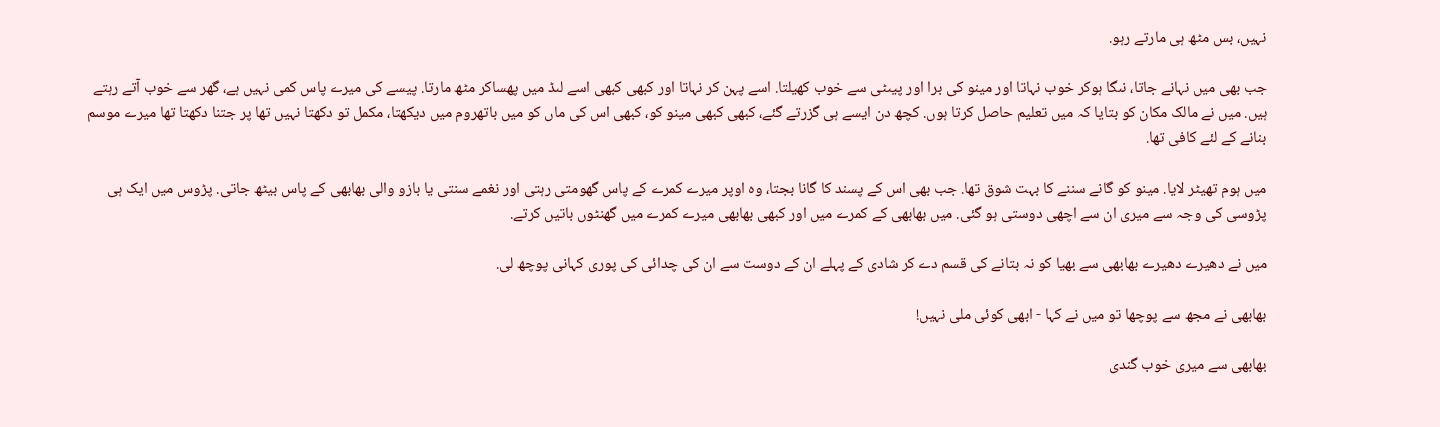نہیں، بس مٹھ ہی مارتے رہو.

جب بھی میں نہانے جاتا، نںگا ہوکر خوب نہاتا اور مینو کی برا اور پیںٹی سے خوب کھیلتا. اسے پہن کر نہاتا اور کبھی کبھی اسے لںڈ میں پھساكر مٹھ مارتا. پیسے کی میرے پاس کمی نہیں ہے، گھر سے خوب آتے رہتے ہیں. میں نے مالک مکان کو بتایا کہ میں تعلیم حاصل کرتا ہوں. کچھ دن ایسے ہی گزرتے گئے، کبھی کبھی مینو کو، کبھی اس کی ماں کو میں باتھروم میں دیکھتا، مکمل تو دکھتا نہیں تھا پر جتنا دکھتا تھا میرے موسم بنانے کے لئے کافی تھا.

میں ہوم تھیٹر لایا. مینو کو گانے سننے کا بہت شوق تھا. جب بھی اس کے پسند کا گانا بجتا، وہ اوپر میرے کمرے کے پاس گھومتی رہتی اور نغمے سنتی یا بازو والی بھابھی کے پاس بیٹھ جاتی. پڑوس میں ایک ہی پڑوسی کی وجہ سے میری ان سے اچھی دوستی ہو گئی. میں بھابھی کے کمرے میں اور کبھی بھابھی میرے کمرے میں گھنٹوں باتیں کرتے.

میں نے دھیرے دھیرے بھابھی سے بھیا کو نہ بتانے کی قسم دے کر شادی کے پہلے ان کے دوست سے ان کی چدائی کی پوری کہانی پوچھ لی.

بھابھی نے مجھ سے پوچھا تو میں نے کہا - ابھی کوئی ملی نہیں!

بھابھی سے میری خوب گندی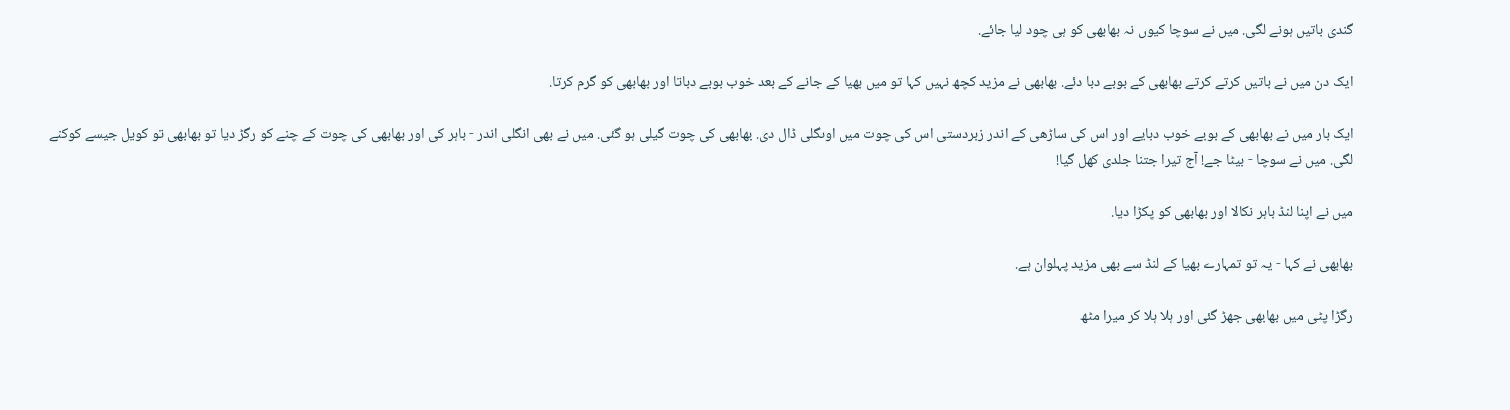گندی باتیں ہونے لگی. میں نے سوچا کیوں نہ بھابھی کو ہی چود لیا جائے.

ایک دن میں نے باتیں کرتے کرتے بھابھی کے بوبے دبا دئے. بھابھی نے مزید کچھ نہیں کہا تو میں بھیا کے جانے کے بعد خوب بوبے دباتا اور بھابھی کو گرم کرتا.

ایک بار میں نے بھابھی کے بوبے خوب دبایے اور اس کی ساڑھی کے اندر زبردستی اس کی چوت میں اوںگلی ڈال دی. بھابھی کی چوت گیلی ہو گئی. میں نے بھی انگلی اندر - باہر کی اور بھابھی کی چوت کے چنے کو رگڑ دیا تو بھابھی تو كويل جیسے كوكنے لگی. میں نے سوچا - بیٹا جے! آج تیرا جتنا جلدی کھل گیا!

میں نے اپنا لنڈ باہر نکالا اور بھابھی کو پکڑا دیا.

بھابھی نے کہا - یہ تو تمہارے بھیا کے لنڈ سے بھی مزید پہلوان ہے.

رگڑا پٹی میں بھابھی جھڑ گئی اور ہلا ہلا کر میرا مٹھ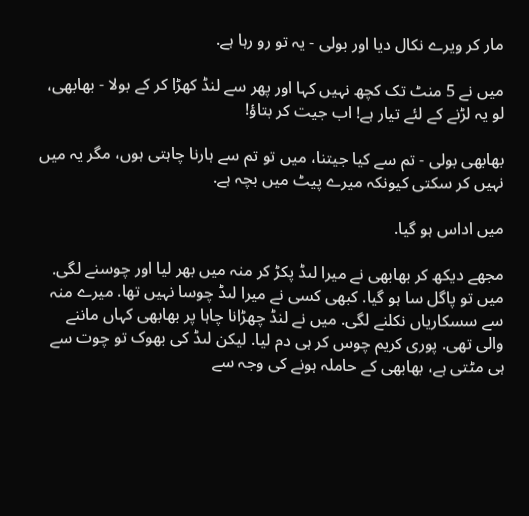مار کر ویرے نکال دیا اور بولی - یہ تو رو رہا ہے.

میں نے 5 منٹ تک کچھ نہیں کہا اور پھر سے لنڈ کھڑا کر کے بولا - بھابھی، لو یہ لڑنے کے لئے تیار ہے! اب جیت کر بتاؤ!

بھابھی بولی - تم سے کیا جیتنا، میں تو تم سے ہارنا چاہتی ہوں، مگر یہ میں نہیں کر سکتی کیونکہ میرے پیٹ میں بچہ ہے.

میں اداس ہو گیا.

مجھے دیکھ کر بھابھی نے میرا لںڈ پکڑ کر منہ میں بھر لیا اور چوسنے لگی. میں تو پاگل سا ہو گیا. کبھی کسی نے میرا لںڈ چوسا نہیں تھا. میرے منہ سے سسکاریاں نکلنے لگی. میں نے لنڈ چھڑانا چاہا پر بھابھی کہاں ماننے والی تھی. پوری کریم چوس کر ہی دم لیا. لیکن لںڈ کی بھوک تو چوت سے ہی مٹتی ہے، بھابھی کے حاملہ ہونے کی وجہ سے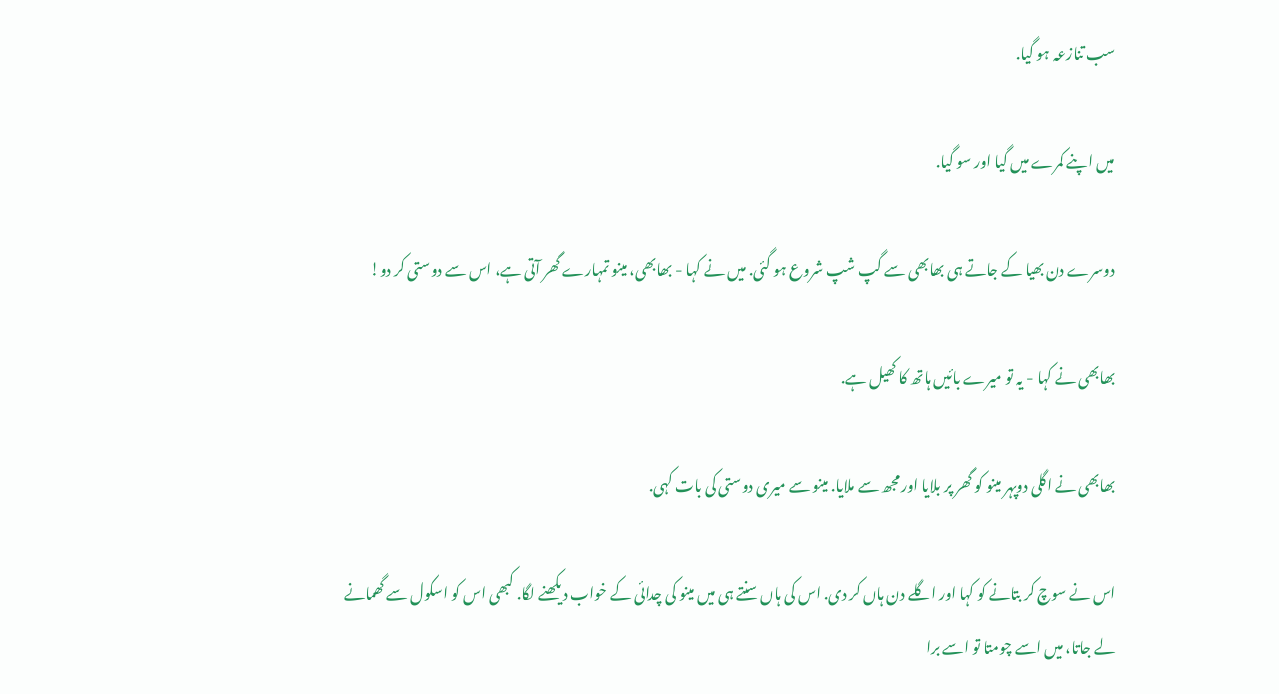سب تنازعہ ہو گیا.

میں اپنے کمرے میں گیا اور سو گیا.

دوسرے دن بھیا کے جاتے ہی بھابھی سے گپ شپ شروع ہو گئی. میں نے کہا - بھابھی، مینو تمہارے گھر آتی ہے، اس سے دوستی کر دو!

بھابھی نے کہا - یہ تو میرے بائیں ہاتھ کا کھیل ہے.

بھابھی نے اگلی دوپہر مینو کو گھر پر بلایا اور مجھ سے ملایا. مینو سے میری دوستی کی بات کہی.

اس نے سوچ کر بتانے کو کہا اور اگلے دن ہاں کر دی. اس کی ہاں سنتے ہی میں مینو کی چدائی کے خواب دیکھنے لگا. کبھی اس کو اسکول سے گھمانے لے جاتا، میں اسے چومتا تو اسے برا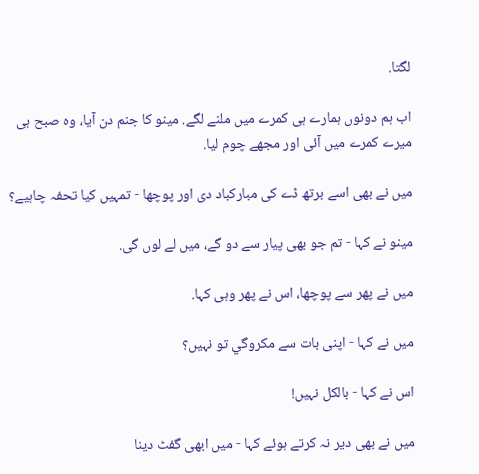لگتا.

اب ہم دونوں ہمارے ہی کمرے میں ملنے لگے. مینو کا جنم دن آیا، وہ صبح ہی میرے کمرے میں آئی اور مجھے چوم لیا.

میں نے بھی اسے برتھ ڈے کی مبارکباد دی اور پوچھا - تمہیں کیا تحفہ چاہیے؟

مینو نے کہا - تم جو بھی پیار سے دو گے، میں لے لوں گی.

میں نے پھر سے پوچھا، اس نے پھر وہی کہا.

میں نے کہا - اپنی بات سے مكروگي تو نہیں؟

اس نے کہا - بالکل نہیں!

میں نے بھی دیر نہ کرتے ہوئے کہا - میں ابھی گفٹ دینا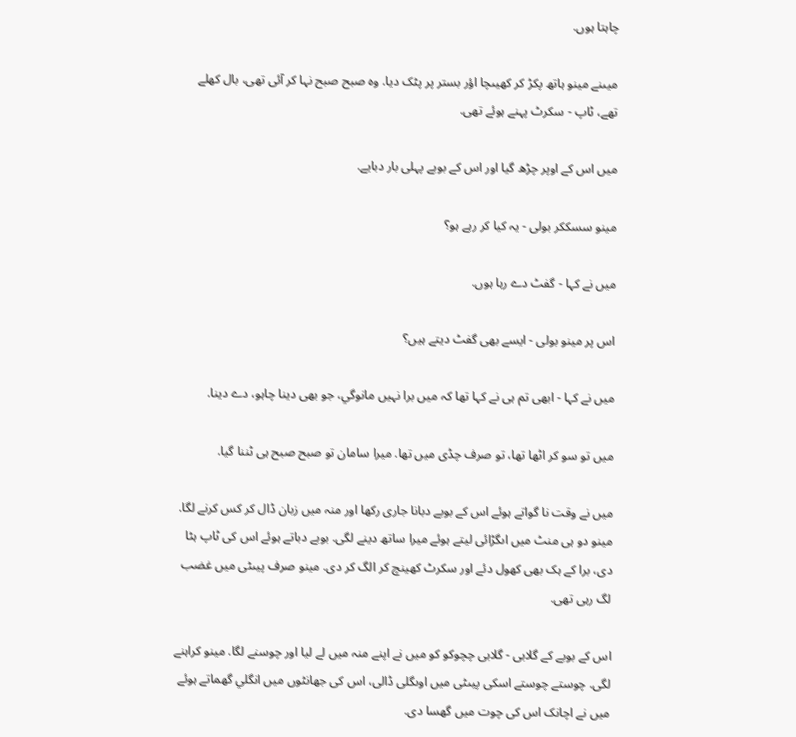چاہتا ہوں.

میںنے مینو ہاتھ پکڑ کر کھیںچا اؤر بستر پر پٹک دیا. وہ صبح صبح نہا کر آئی تھی، بال کھلے تھے، ٹاپ - سکرٹ پہنے ہوئے تھی.

میں اس کے اوپر چڑھ گیا اور اس کے بوبے پہلی بار دبایے.

مینو سسككر بولی - یہ کیا کر رہے ہو؟

میں نے کہا - گفٹ دے رہا ہوں.

اس پر مینو بولی - ایسے بھی گفٹ دیتے ہیں؟

میں نے کہا - ابھی تم ہی نے کہا تھا کہ میں برا نہیں مانوگي، جو بھی دینا چاہو، دے دینا.

میں تو سو کر اٹھا تھا، تو صرف چڈی میں تھا. میرا سامان تو صبح صبح ہی ٹننا گیا.

میں نے وقت نا گواتے ہوئے اس کے بوبے دبانا جاری رکھا اور منہ میں زبان ڈال کر کس کرنے لگا. مینو دو ہی منٹ میں اںگڑائی لیتے ہوئے میرا ساتھ دینے لگی. بوبے دباتے ہوئے اس کی ٹاپ ہٹا دی، برا کے ہک بھی کھول دئے اور سکرٹ کھینچ کر الگ کر دی. مینو صرف پیںٹی میں غضب لگ رہی تھی.

اس کے بوبے کے گلابی - گلابی چچوكو کو میں نے اپنے منہ میں لے لیا اور چوسنے لگا. مینو کراہنے لگی. چوستے چوستے اسکی پیںٹی میں اوںگلی ڈالی، اس کی جھانٹوں میں انگلي گھماتے ہوئے میں نے اچانک اس کی چوت میں گھسا دی.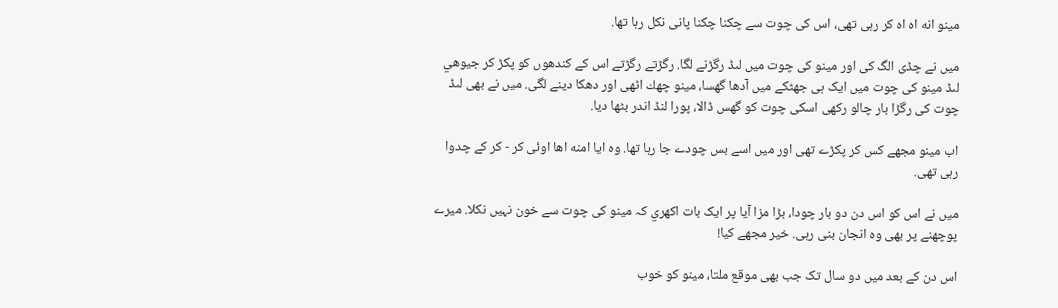مینو انه اه اه کر رہی تھی، اس کی چوت سے چکنا چکنا پانی نکل رہا تھا.

میں نے چڈی الگ کی اور مینو کی چوت میں لںڈ رگڑنے لگا. رگڑتے رگڑتے اس کے کندھوں کو پکڑ کر جيوهي لںڈ مینو کی چوت میں ایک ہی جھٹکے میں آدھا گھسا، مینو چهك اٹھی اور دھکا دینے لگی. میں نے بھی لںڈ چوت کی رگڑا بار چالو رکھی اسکی چوت کو گھس ڈالا، پورا لنڈ اندر بٹھا دیا.

اب مینو مجھے کس کر پکڑے تھی اور میں اسے بس چودے جا رہا تھا. وہ ايا امنه اها اوئی کر - کر کے چدوا رہی تھی.

میں نے اس کو اس دن دو بار چودا، بڑا مزا آیا پر ایک بات اكھري کہ مینو کی چوت سے خون نہیں نکلا. میرے پوچھنے پر بھی وہ انجان بنی رہی. خیر مجھے کیا!

اس دن کے بعد میں دو سال تک جب بھی موقع ملتا، مینو کو خوب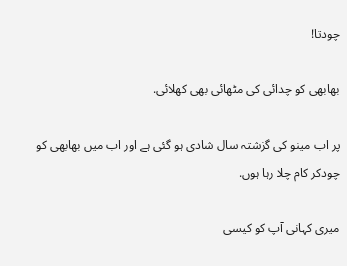چودتا!

بھابھی کو چدائی کی مٹھائی بھی کھلائی.

پر اب مینو کی گزشتہ سال شادی ہو گئی ہے اور اب میں بھابھی کو چودکر کام چلا رہا ہوں.

میری کہانی آپ کو کیسی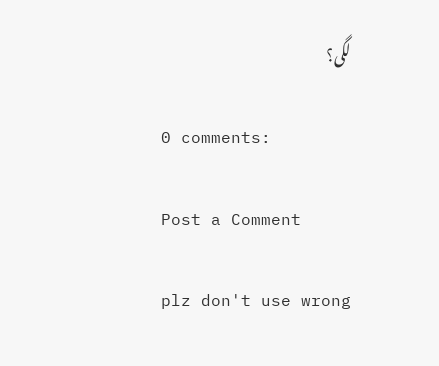لگی؟

0 comments:

Post a Comment

plz don't use wrong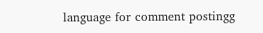language for comment postingg